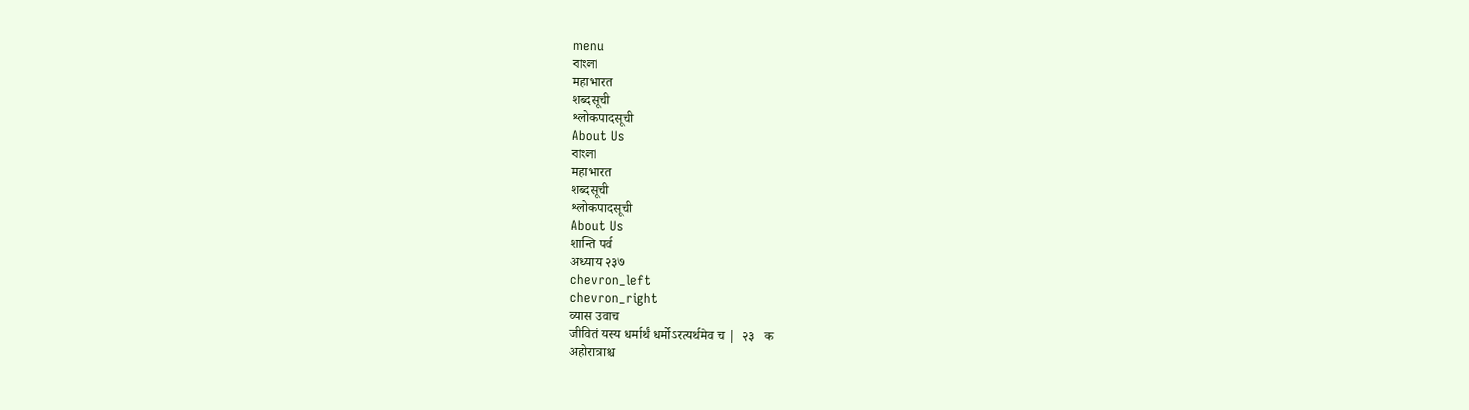menu
বাংলা
महाभारत
शब्दसूची
श्लोकपादसूची
About Us
বাংলা
महाभारत
शब्दसूची
श्लोकपादसूची
About Us
शान्ति पर्व
अध्याय २३७
chevron_left
chevron_right
व्यास उवाच
जीवितं यस्य धर्मार्थं धर्मोऽरत्यर्थमेव च |  २३   क
अहोरात्राश्च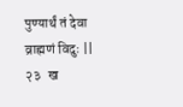पुण्यार्थं तं देवा व्राह्मणं विदुः ||  २३   ख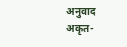अनुवाद
अकृत-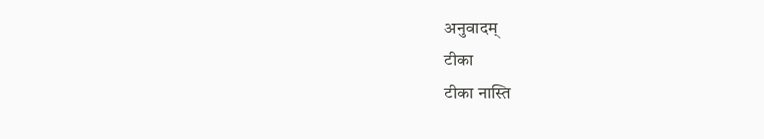अनुवादम्
टीका
टीका नास्ति